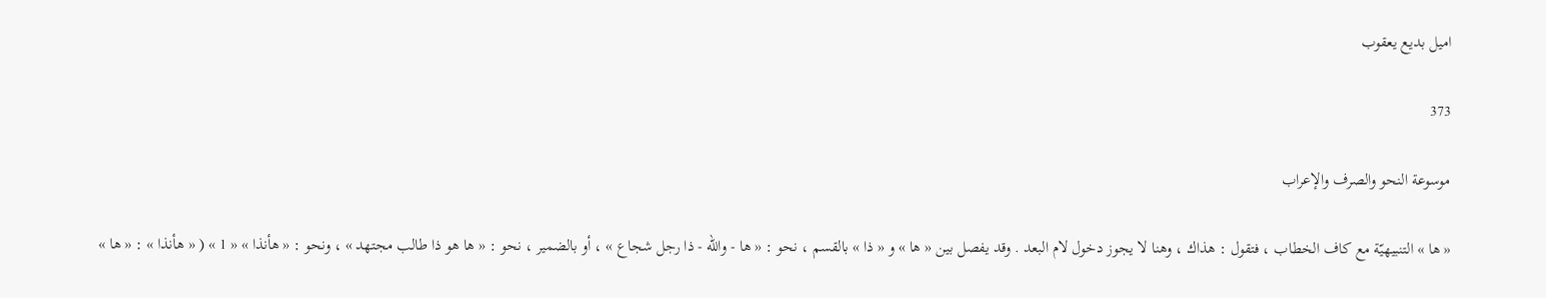اميل بديع يعقوب

373

موسوعة النحو والصرف والإعراب

« ها » التنبيهيّة مع كاف الخطاب ، فتقول : هذاك ، وهنا لا يجوز دخول لام البعد . وقد يفصل بين « ها » و « ذا » بالقسم ، نحو : « ها - واللّه - ذا رجل شجاع » ، أو بالضمير ، نحو : « ها هو ذا طالب مجتهد » ، ونحو : « هأنذا » « 1 » ( « هأنذا » : « ها »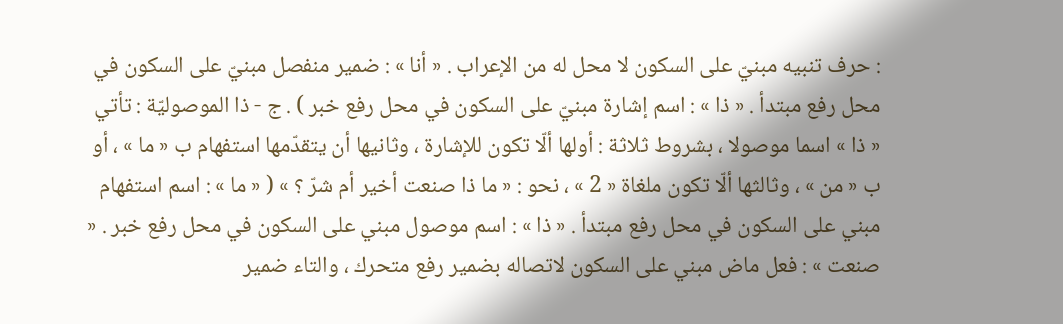: حرف تنبيه مبنيّ على السكون لا محل له من الإعراب . « أنا » : ضمير منفصل مبنيّ على السكون في محل رفع مبتدأ . « ذا » : اسم إشارة مبنيّ على السكون في محل رفع خبر ) . ج - ذا الموصوليّة : تأتي « ذا » اسما موصولا ، بشروط ثلاثة : أولها ألّا تكون للإشارة ، وثانيها أن يتقدّمها استفهام ب « ما » ، أو ب « من » ، وثالثها ألّا تكون ملغاة « 2 » ، نحو : « ما ذا صنعت أخير أم شرّ ؟ » ( « ما » : اسم استفهام مبني على السكون في محل رفع مبتدأ . « ذا » : اسم موصول مبني على السكون في محل رفع خبر . « صنعت » : فعل ماض مبني على السكون لاتصاله بضمير رفع متحرك ، والتاء ضمير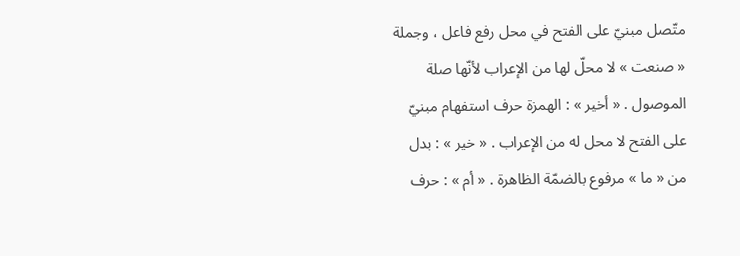متّصل مبنيّ على الفتح في محل رفع فاعل ، وجملة « صنعت » لا محلّ لها من الإعراب لأنّها صلة الموصول . « أخير » : الهمزة حرف استفهام مبنيّ على الفتح لا محل له من الإعراب . « خير » : بدل من « ما » مرفوع بالضمّة الظاهرة . « أم » : حرف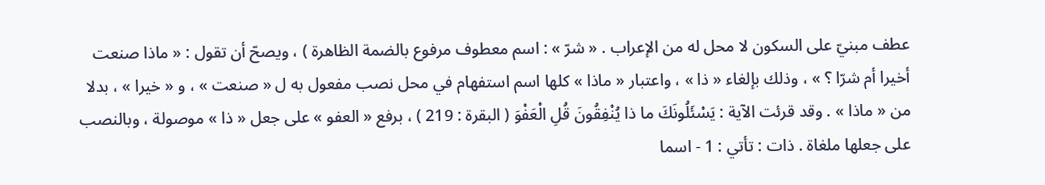عطف مبنيّ على السكون لا محل له من الإعراب . « شرّ » : اسم معطوف مرفوع بالضمة الظاهرة ) ، ويصحّ أن تقول : « ماذا صنعت أخيرا أم شرّا ؟ » ، وذلك بإلغاء « ذا » ، واعتبار « ماذا » كلها اسم استفهام في محل نصب مفعول به ل « صنعت » ، و « خيرا » ، بدلا من « ماذا » . وقد قرئت الآية : يَسْئَلُونَكَ ما ذا يُنْفِقُونَ قُلِ الْعَفْوَ ( البقرة : 219 ) ، برفع « العفو » على جعل « ذا » موصولة ، وبالنصب على جعلها ملغاة . ذات : تأتي : 1 - اسما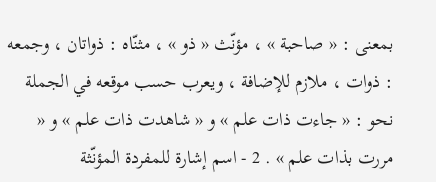بمعنى : « صاحبة » ، مؤنّث « ذو » ، مثنّاه : ذواتان ، وجمعه : ذوات ، ملازم للإضافة ، ويعرب حسب موقعه في الجملة نحو : « جاءت ذات علم » و « شاهدت ذات علم » و « مررت بذات علم » . 2 - اسم إشارة للمفردة المؤنّثة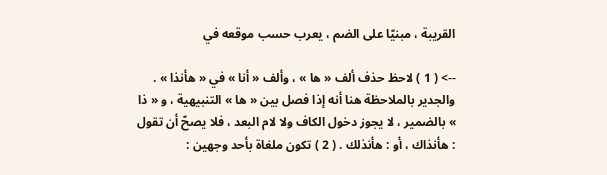القريبة ، مبنيّا على الضم ، يعرب حسب موقعه في

--> ( 1 ) لاحظ حذف ألف « ها » ، وألف « أنا » في « هأنذا » . والجدير بالملاحظة هنا أنه إذا فصل بين « ها » التنبيهية ، و « ذا » بالضمير ، لا يجوز دخول الكاف ولا لام البعد ، فلا يصحّ أن تقول : هأنذاك ، أو : هأنذلك . ( 2 ) تكون ملغاة بأحد وجهين :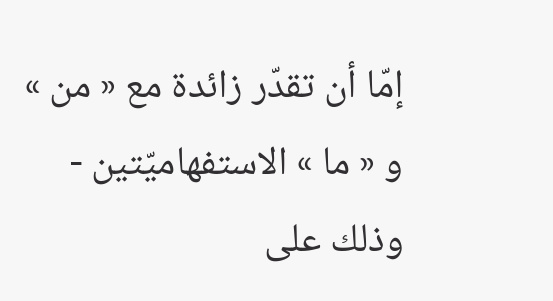إمّا أن تقدّر زائدة مع « من » و « ما » الاستفهاميّتين - وذلك على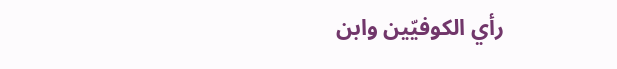رأي الكوفيّين وابن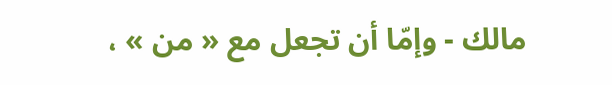مالك - وإمّا أن تجعل مع « من » ،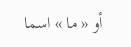أو « ما » اسما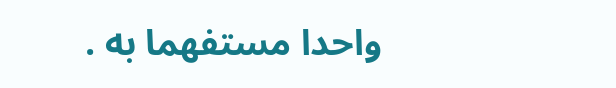واحدا مستفهما به .